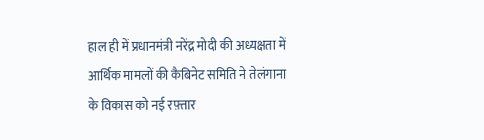हाल ही में प्रधानमंत्री नरेंद्र मोदी की अध्यक्षता में आर्थिक मामलों की कैबिनेट समिति ने तेलंगाना के विकास को नई रफ़्तार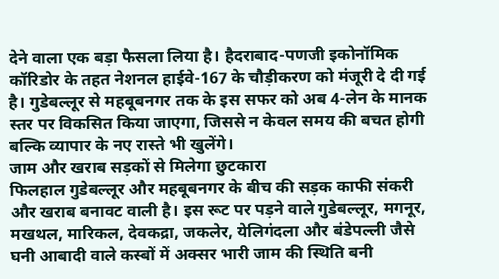देने वाला एक बड़ा फैसला लिया है। हैदराबाद-पणजी इकोनॉमिक कॉरिडोर के तहत नेशनल हाईवे-167 के चौड़ीकरण को मंजूरी दे दी गई है। गुडेबल्लूर से महबूबनगर तक के इस सफर को अब 4-लेन के मानक स्तर पर विकसित किया जाएगा, जिससे न केवल समय की बचत होगी बल्कि व्यापार के नए रास्ते भी खुलेंगे।
जाम और खराब सड़कों से मिलेगा छुटकारा
फिलहाल गुडेबल्लूर और महबूबनगर के बीच की सड़क काफी संकरी और खराब बनावट वाली है। इस रूट पर पड़ने वाले गुडेबल्लूर, मगनूर, मखथल, मारिकल, देवकद्रा, जकलेर, येलिगंदला और बंडेपल्ली जैसे घनी आबादी वाले कस्बों में अक्सर भारी जाम की स्थिति बनी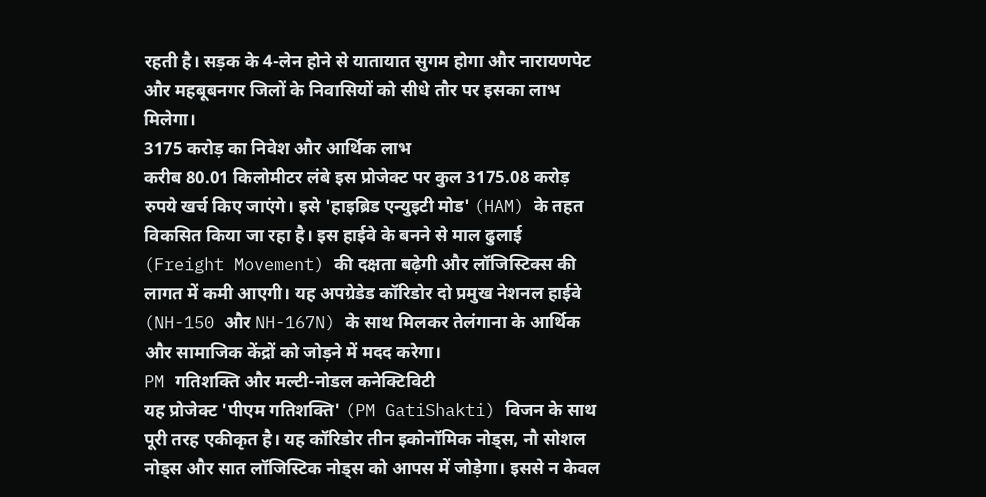रहती है। सड़क के 4-लेन होने से यातायात सुगम होगा और नारायणपेट और महबूबनगर जिलों के निवासियों को सीधे तौर पर इसका लाभ मिलेगा।
3175 करोड़ का निवेश और आर्थिक लाभ
करीब 80.01 किलोमीटर लंबे इस प्रोजेक्ट पर कुल 3175.08 करोड़ रुपये खर्च किए जाएंगे। इसे 'हाइब्रिड एन्युइटी मोड' (HAM) के तहत विकसित किया जा रहा है। इस हाईवे के बनने से माल ढुलाई (Freight Movement) की दक्षता बढ़ेगी और लॉजिस्टिक्स की लागत में कमी आएगी। यह अपग्रेडेड कॉरिडोर दो प्रमुख नेशनल हाईवे (NH-150 और NH-167N) के साथ मिलकर तेलंगाना के आर्थिक और सामाजिक केंद्रों को जोड़ने में मदद करेगा।
PM गतिशक्ति और मल्टी-नोडल कनेक्टिविटी
यह प्रोजेक्ट 'पीएम गतिशक्ति' (PM GatiShakti) विजन के साथ पूरी तरह एकीकृत है। यह कॉरिडोर तीन इकोनॉमिक नोड्स, नौ सोशल नोड्स और सात लॉजिस्टिक नोड्स को आपस में जोड़ेगा। इससे न केवल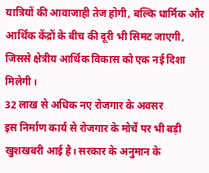यात्रियों की आवाजाही तेज होगी, बल्कि धार्मिक और आर्थिक केंद्रों के बीच की दूरी भी सिमट जाएगी, जिससे क्षेत्रीय आर्थिक विकास को एक नई दिशा मिलेगी।
32 लाख से अधिक नए रोजगार के अवसर
इस निर्माण कार्य से रोजगार के मोर्चे पर भी बड़ी खुशखबरी आई है। सरकार के अनुमान के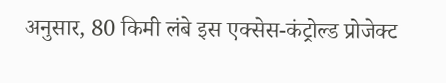अनुसार, 80 किमी लंबे इस एक्सेस-कंट्रोल्ड प्रोजेक्ट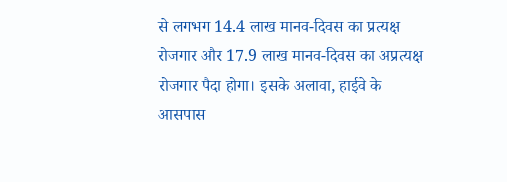से लगभग 14.4 लाख मानव-दिवस का प्रत्यक्ष रोजगार और 17.9 लाख मानव-दिवस का अप्रत्यक्ष रोजगार पैदा होगा। इसके अलावा, हाईवे के आसपास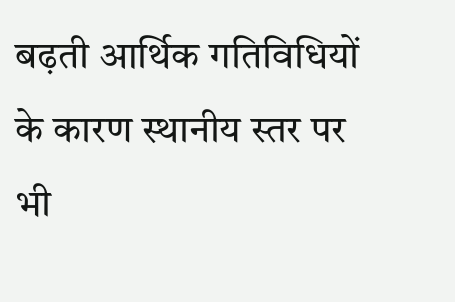बढ़ती आर्थिक गतिविधियों के कारण स्थानीय स्तर पर भी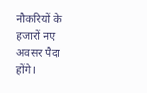नौकरियों के हजारों नए अवसर पैदा होंगे।